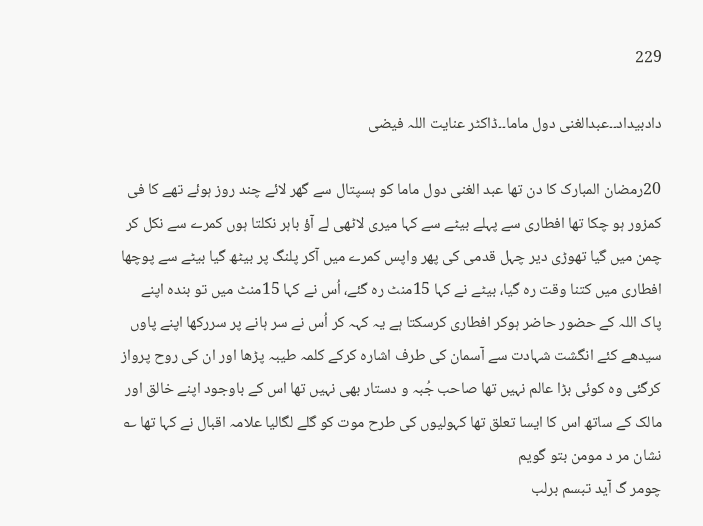229

دادبیداد۔۔عبدالغنی دول ماما۔۔ڈاکٹر عنایت اللہ فیضی

20رمضان المبارک کا دن تھا عبد الغنی دول ماما کو ہسپتال سے گھر لائے چند روز ہوئے تھے کا فی کمزور ہو چکا تھا افطاری سے پہلے بیٹے سے کہا میری لاٹھی لے آؤ باہر نکلتا ہوں کمرے سے نکل کر چمن میں گیا تھوڑی دیر چہل قدمی کی پھر واپس کمرے میں آکر پلنگ پر بیٹھ گیا بیٹے سے پوچھا افطاری میں کتنا وقت رہ گیا، بیٹے نے کہا 15منٹ رہ گئے، اُس نے کہا 15منٹ میں تو بندہ اپنے پاک اللہ کے حضور حاضر ہوکر افطاری کرسکتا ہے یہ کہہ کر اُس نے سر ہانے پر سررکھا اپنے پاوں سیدھے کئے انگشت شہادت سے آسمان کی طرف اشارہ کرکے کلمہ طیبہ پڑھا اور ان کی روح پرواز کرگئی وہ کوئی بڑا عالم نہیں تھا صاحب جُبہ و دستار بھی نہیں تھا اس کے باوجود اپنے خالق اور مالک کے ساتھ اس کا ایسا تعلق تھا کہولیوں کی طرح موت کو گلے لگالیا علامہ اقبال نے کہا تھا ؎
نشان مر د مومن بتو گویم
چومر گ آید تبسم برلب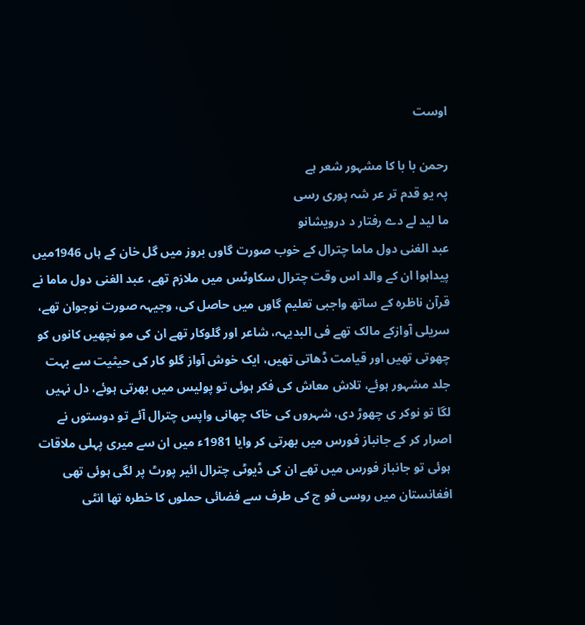اوست

رحمن با با کا مشہور شعر ہے
پہ یو قدم تر عر شہ پوری رسی
ما لید لے دے رفتار د درویشانو
عبد الغنی دول ماما چترال کے خوب صورت گاوں بروز میں گل خان کے ہاں 1946میں پیداہوا ان کے والد اس وقت چترال سکاوٹس میں ملازم تھے، عبد الغنی دول ماما نے قرآن ناظرہ کے ساتھ واجبی تعلیم گاوں میں حاصل کی، وجیہہ صورت نوجوان تھے، سریلی آوازکے مالک تھے فی البدیہہ، شاعر اور گلوکار تھے ان کی مو نچھیں کانوں کو چھوتی تھیں اور قیامت ڈھاتی تھیں، ایک خوش آواز گلو کار کی حیثیت سے بہت جلد مشہور ہوئے، تلاش معاش کی فکر ہوئی تو پولیس میں بھرتی ہوئے، دل نہیں لگا تو نوکر ی چھوڑ دی، شہروں کی خاک چھانی واپس چترال آئے تو دوستوں نے اصرار کر کے جانباز فورس میں بھرتی کر وایا 1981ء میں ان سے میری پہلی ملاقات ہوئی تو جانباز فورس میں تھے ان کی ڈیوٹی چترال ائیر پورٹ پر لگی ہوئی تھی افغانستان میں روسی فو ج کی طرف سے فضائی حملوں کا خطرہ تھا انٹی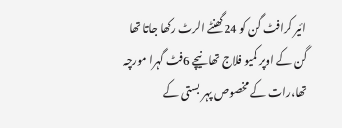ائیر کرافٹ گن کو 24گھنٹے الرٹ رکھا جاتا تھا گن کے اوپر کمیو فلاج تھا نیچے 6فٹ گہرا مورچہ تھا،رات کے مخصوص پہر بستی کے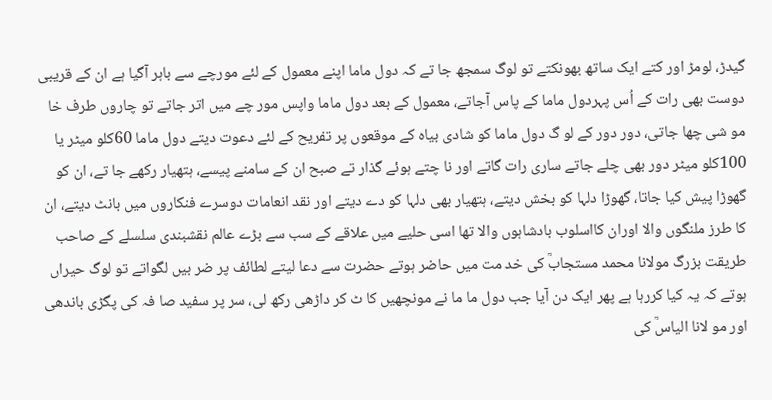گیدڑ، لومڑ اور کتے ایک ساتھ بھونکتے تو لوگ سمجھ جا تے کہ دول ماما اپنے معمول کے لئے مورچے سے باہر آگیا ہے ان کے قریبی دوست بھی رات کے اُس پہردول ماما کے پاس آجاتے، معمول کے بعد دول ماما واپس مور چے میں اتر جاتے تو چاروں طرف خا مو شی چھا جاتی، دور دور کے لو گ دول ماما کو شادی بیاہ کے موقعوں پر تفریح کے لئے دعوت دیتے دول ماما 60کلو میٹر یا 100کلو میٹر دور بھی چلے جاتے ساری رات گاتے اور نا چتے ہوئے گذار تے صبح ان کے سامنے پیسے، ہتھیار رکھے جا تے، ان کو گھوڑا پیش کیا جاتا، گھوڑا دلہا کو بخش دیتے، ہتھیار بھی دلہا کو دے دیتے اور نقد انعامات دوسرے فنکاروں میں بانٹ دیتے، ان کا طرز ملنگوں والا اوران کااسلوب بادشاہوں والا تھا اسی حلیے میں علاقے کے سب سے بڑے عالم نقشبندی سلسلے کے صاحب طریقت بزرگ مولانا محمد مستجابؒ کی خد مت میں حاضر ہوتے حضرت سے دعا لیتے لطائف پر ضر بیں لگواتے تو لوگ حیراں ہوتے کہ یہ کیا کررہا ہے پھر ایک دن آیا جب دول ما ما نے مونچھیں کا ٹ کر داڑھی رکھ لی، سر پر سفید صا فہ کی پگڑی باندھی اور مو لانا الیاسؒ کی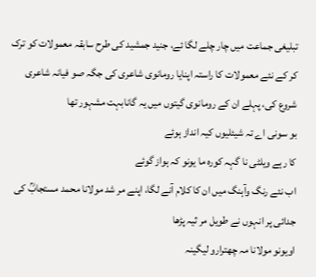تبلیغی جماعت میں چار چلے لگا ئے، جنید جمشید کی طرح سابقہ معمولات کو ترک کر کے نئے معمولات کا راستہ اپنایا رومانوی شاعری کی جگہ صو فیانہ شاعری شروع کی، پہلے ان کے رومانوی گیتوں میں یہ گانابہت مشہور تھا
بو سونی اے تہ شیئلیوں کیہ انداز ہوئے
کا رہے ویلٹی نا گہہ کورہ ما یونو کہ ہواز گوئے
اب نئے رنگ وآہنگ میں ان کا کلام آنے لگا، اپنے مر شد مولانا محمد مستجابؒ کی جدائی پر انہوں نے طویل مر ثیہ پڑھا
اویونو مولانا مہ چھترارو لیگینہ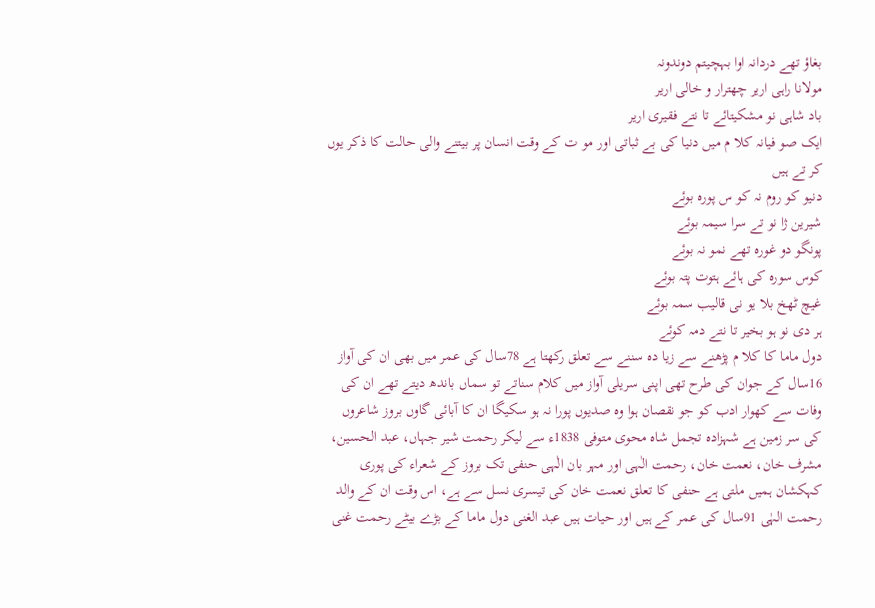بغاؤ تھے دردانہ اوا بہچیتم دوندونہ
مولانا راہی اریر چھترار و خالی اریر
باد شاہی نو مشکیتائے تا نتے فقیری اریر
ایک صو فیانہ کلا م میں دنیا کی بے ثباتی اور مو ت کے وقت انسان پر بیتنے والی حالت کا ذکر یوں کر تے ہیں
دنیو کو روم نہ کو س پورہ بوئے
شیرین ژا نو تے سرا سیمہ بوئے
پونگو دو غورہ تھے نمو نہ بوئے
کوس سورہ کی ہائے ہتوت پتہ بوئے
غیچ ٹھخ بلا یو نی قالیب سمہ بوئے
ہر دی نو ہو بخیر تا نتے دمہ کوئے
دول ماما کا کلا م پڑھنے سے زیا دہ سننے سے تعلق رکھتا ہے 78سال کی عمر میں بھی ان کی آواز 16سال کے جوان کی طرح تھی اپنی سریلی آواز میں کلام سناتے تو سماں باندھ دیتے تھے ان کی وفات سے کھوار ادب کو جو نقصان ہوا وہ صدیوں پورا نہ ہو سکیگا ان کا آبائی گاوں بروز شاعروں کی سر زمین ہے شہزادہ تجمل شاہ محوی متوفی 1838ء سے لیکر رحمت شیر جہاں، عبد الحسین، مشرف خان، نعمت خان، رحمت الٰہی اور مہر بان الٰہی حنفی تک بروز کے شعراء کی پوری کہکشان ہمیں ملتی ہے حنفی کا تعلق نعمت خان کی تیسری نسل سے ہے، اس وقت ان کے والد رحمت الہٰی 91سال کی عمر کے ہیں اور حیات ہیں عبد الغنی دول ماما کے بڑے بیٹے رحمت غنی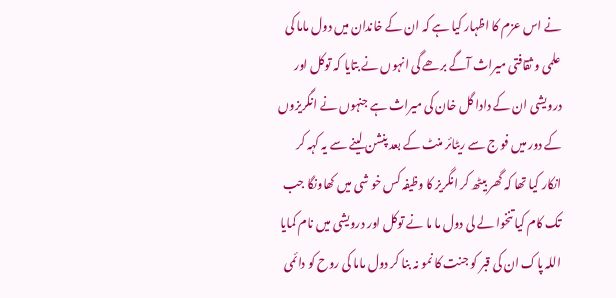نے اس عزم کا اظہار کیا ہے کہ ان کے خاندان میں دول ماما کی علمی و ثقافتی میراث آگے برھے گی انہوں نے بتایا کہ توکل اور درویشی ان کے دادا گل خان کی میراث ہے جنہوں نے انگریزوں کے دور میں فو ج سے ریٹائر منٹ کے بعد پنشن لینے سے یہ کہہ کر انکار کیا تھا کہ گھر بیٹھ کر انگریز کا وظیفہ کس خو شی میں کھاونگا جب تک کام کیا تنخوا لے لی دول ما ما نے توکل اور درویشی میں نام کمایا اللہ پاک ان کی قبر کو جنت کا نمو نہ بنا کر دول ماما کی روح کو دائمی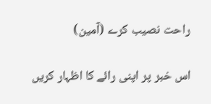راحت نصیب کرے (آمین)

اس خبر پر اپنی رائے کا اظہار کریں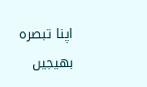اپنا تبصرہ بھیجیں